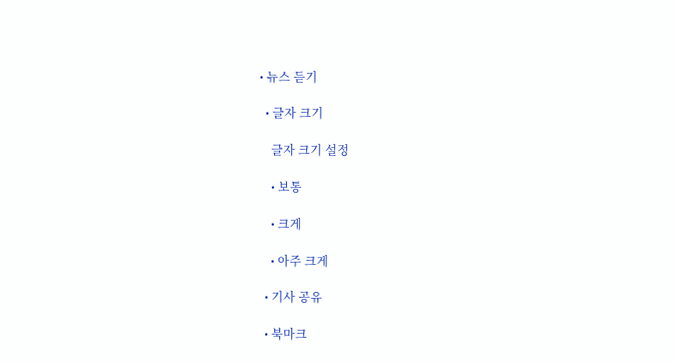• 뉴스 듣기

  • 글자 크기

    글자 크기 설정

    • 보통

    • 크게

    • 아주 크게

  • 기사 공유

  • 북마크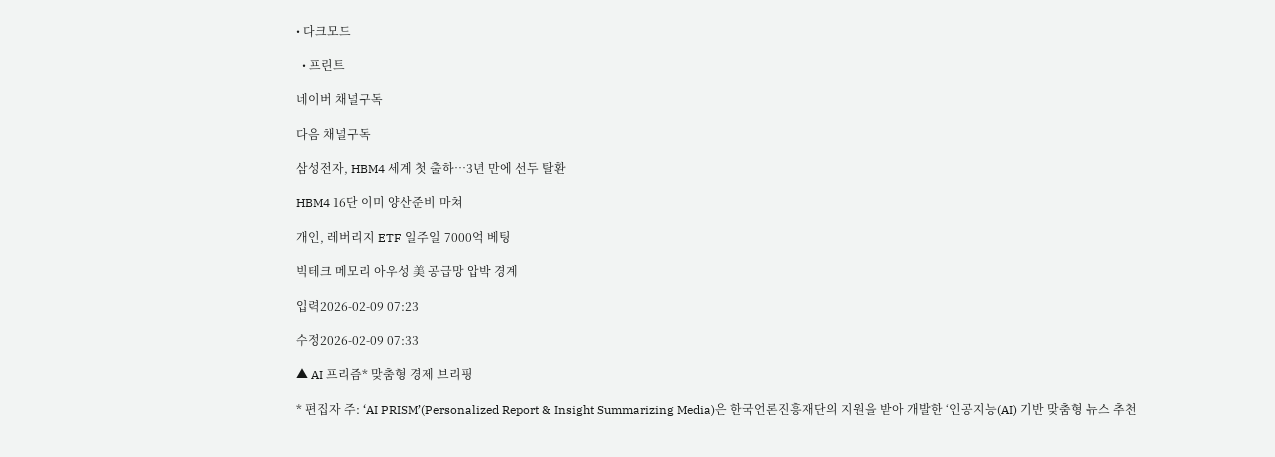• 다크모드

  • 프린트

네이버 채널구독

다음 채널구독

삼성전자, HBM4 세계 첫 출하…3년 만에 선두 탈환

HBM4 16단 이미 양산준비 마쳐

개인, 레버리지 ETF 일주일 7000억 베팅

빅테크 메모리 아우성 美 공급망 압박 경계

입력2026-02-09 07:23

수정2026-02-09 07:33

▲ AI 프리즘* 맞춤형 경제 브리핑

* 편집자 주: ‘AI PRISM’(Personalized Report & Insight Summarizing Media)은 한국언론진흥재단의 지원을 받아 개발한 ‘인공지능(AI) 기반 맞춤형 뉴스 추천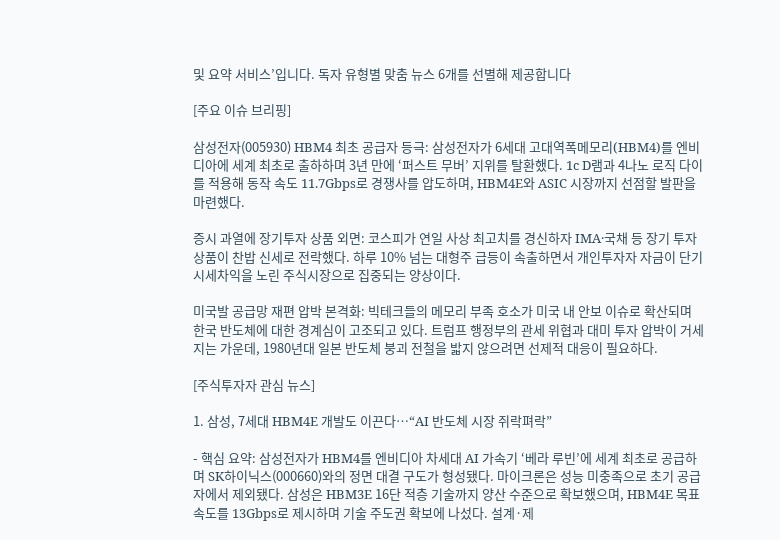및 요약 서비스’입니다. 독자 유형별 맞춤 뉴스 6개를 선별해 제공합니다

[주요 이슈 브리핑]

삼성전자(005930) HBM4 최초 공급자 등극: 삼성전자가 6세대 고대역폭메모리(HBM4)를 엔비디아에 세계 최초로 출하하며 3년 만에 ‘퍼스트 무버’ 지위를 탈환했다. 1c D램과 4나노 로직 다이를 적용해 동작 속도 11.7Gbps로 경쟁사를 압도하며, HBM4E와 ASIC 시장까지 선점할 발판을 마련했다.

증시 과열에 장기투자 상품 외면: 코스피가 연일 사상 최고치를 경신하자 IMA·국채 등 장기 투자 상품이 찬밥 신세로 전락했다. 하루 10% 넘는 대형주 급등이 속출하면서 개인투자자 자금이 단기 시세차익을 노린 주식시장으로 집중되는 양상이다.

미국발 공급망 재편 압박 본격화: 빅테크들의 메모리 부족 호소가 미국 내 안보 이슈로 확산되며 한국 반도체에 대한 경계심이 고조되고 있다. 트럼프 행정부의 관세 위협과 대미 투자 압박이 거세지는 가운데, 1980년대 일본 반도체 붕괴 전철을 밟지 않으려면 선제적 대응이 필요하다.

[주식투자자 관심 뉴스]

1. 삼성, 7세대 HBM4E 개발도 이끈다…“AI 반도체 시장 쥐락펴락”

- 핵심 요약: 삼성전자가 HBM4를 엔비디아 차세대 AI 가속기 ‘베라 루빈’에 세계 최초로 공급하며 SK하이닉스(000660)와의 정면 대결 구도가 형성됐다. 마이크론은 성능 미충족으로 초기 공급자에서 제외됐다. 삼성은 HBM3E 16단 적층 기술까지 양산 수준으로 확보했으며, HBM4E 목표 속도를 13Gbps로 제시하며 기술 주도권 확보에 나섰다. 설계·제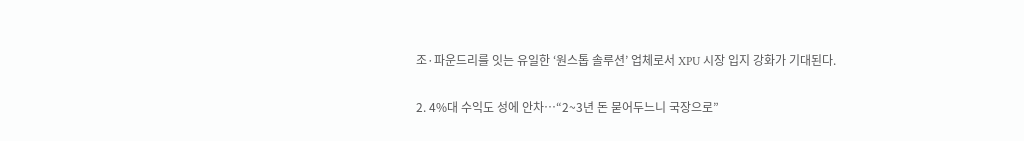조·파운드리를 잇는 유일한 ‘원스톱 솔루션’ 업체로서 XPU 시장 입지 강화가 기대된다.

2. 4%대 수익도 성에 안차…“2~3년 돈 묻어두느니 국장으로”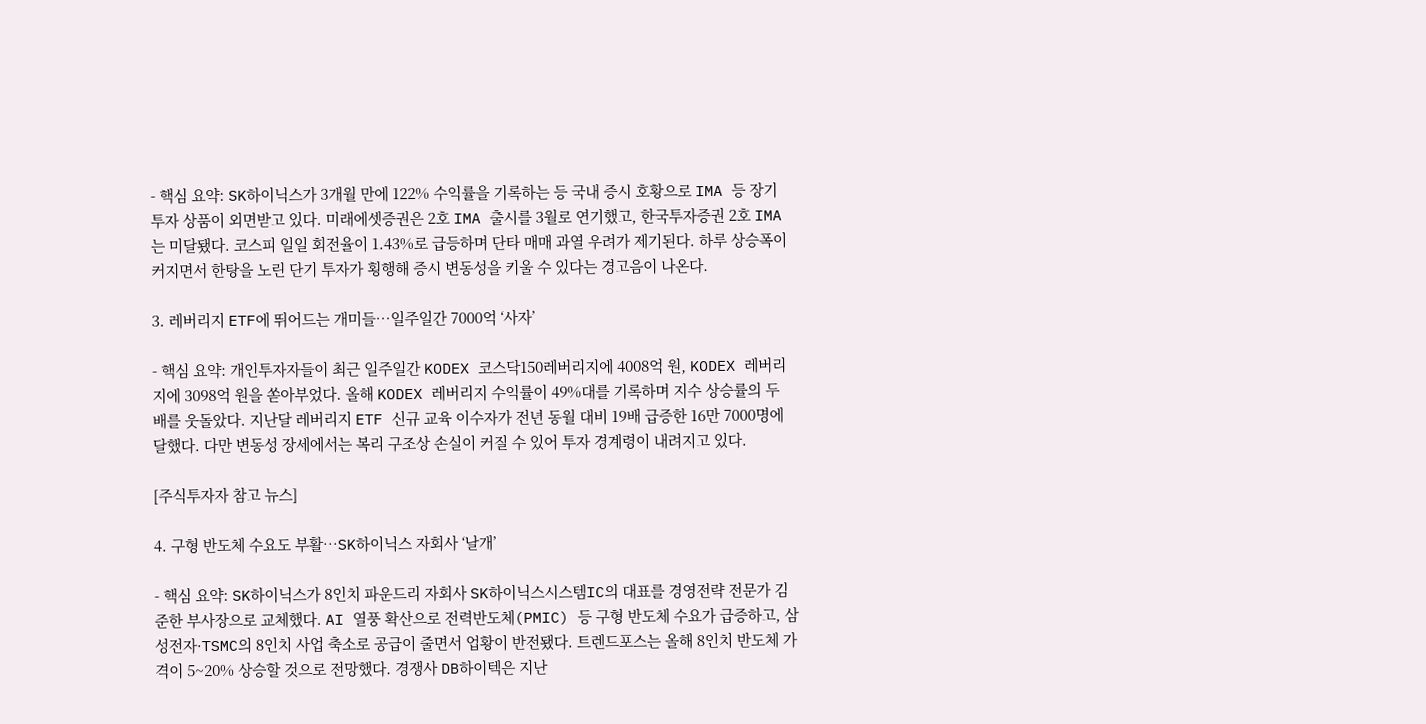- 핵심 요약: SK하이닉스가 3개월 만에 122% 수익률을 기록하는 등 국내 증시 호황으로 IMA 등 장기 투자 상품이 외면받고 있다. 미래에셋증권은 2호 IMA 출시를 3월로 연기했고, 한국투자증권 2호 IMA는 미달됐다. 코스피 일일 회전율이 1.43%로 급등하며 단타 매매 과열 우려가 제기된다. 하루 상승폭이 커지면서 한탕을 노린 단기 투자가 횡행해 증시 변동성을 키울 수 있다는 경고음이 나온다.

3. 레버리지 ETF에 뛰어드는 개미들…일주일간 7000억 ‘사자’

- 핵심 요약: 개인투자자들이 최근 일주일간 KODEX 코스닥150레버리지에 4008억 원, KODEX 레버리지에 3098억 원을 쏟아부었다. 올해 KODEX 레버리지 수익률이 49%대를 기록하며 지수 상승률의 두 배를 웃돌았다. 지난달 레버리지 ETF 신규 교육 이수자가 전년 동월 대비 19배 급증한 16만 7000명에 달했다. 다만 변동성 장세에서는 복리 구조상 손실이 커질 수 있어 투자 경계령이 내려지고 있다.

[주식투자자 참고 뉴스]

4. 구형 반도체 수요도 부활…SK하이닉스 자회사 ‘날개’

- 핵심 요약: SK하이닉스가 8인치 파운드리 자회사 SK하이닉스시스템IC의 대표를 경영전략 전문가 김준한 부사장으로 교체했다. AI 열풍 확산으로 전력반도체(PMIC) 등 구형 반도체 수요가 급증하고, 삼성전자·TSMC의 8인치 사업 축소로 공급이 줄면서 업황이 반전됐다. 트렌드포스는 올해 8인치 반도체 가격이 5~20% 상승할 것으로 전망했다. 경쟁사 DB하이텍은 지난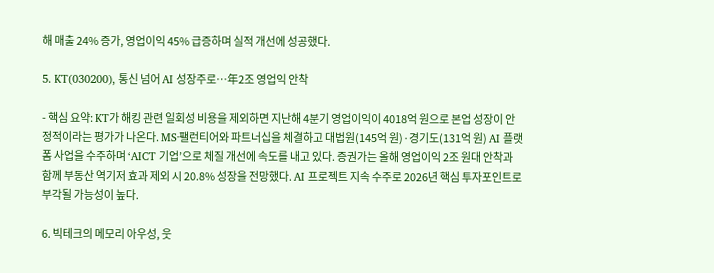해 매출 24% 증가, 영업이익 45% 급증하며 실적 개선에 성공했다.

5. KT(030200), 통신 넘어 AI 성장주로…年2조 영업익 안착

- 핵심 요약: KT가 해킹 관련 일회성 비용을 제외하면 지난해 4분기 영업이익이 4018억 원으로 본업 성장이 안정적이라는 평가가 나온다. MS·팰런티어와 파트너십을 체결하고 대법원(145억 원)·경기도(131억 원) AI 플랫폼 사업을 수주하며 ‘AICT 기업’으로 체질 개선에 속도를 내고 있다. 증권가는 올해 영업이익 2조 원대 안착과 함께 부동산 역기저 효과 제외 시 20.8% 성장을 전망했다. AI 프로젝트 지속 수주로 2026년 핵심 투자포인트로 부각될 가능성이 높다.

6. 빅테크의 메모리 아우성, 웃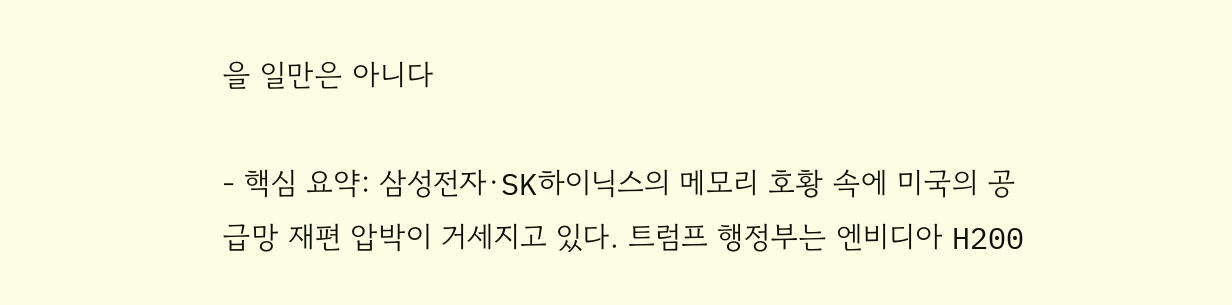을 일만은 아니다

- 핵심 요약: 삼성전자·SK하이닉스의 메모리 호황 속에 미국의 공급망 재편 압박이 거세지고 있다. 트럼프 행정부는 엔비디아 H200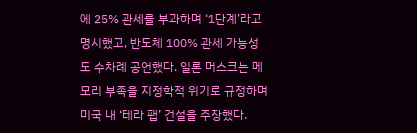에 25% 관세를 부과하며 ‘1단계’라고 명시했고, 반도체 100% 관세 가능성도 수차례 공언했다. 일론 머스크는 메모리 부족을 지정학적 위기로 규정하며 미국 내 ‘테라 팹’ 건설을 주장했다.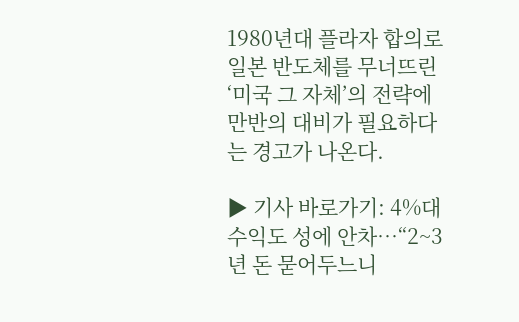1980년대 플라자 합의로 일본 반도체를 무너뜨린 ‘미국 그 자체’의 전략에 만반의 대비가 필요하다는 경고가 나온다.

▶ 기사 바로가기: 4%대 수익도 성에 안차…“2~3년 돈 묻어두느니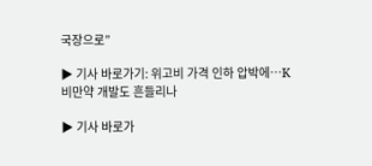국장으로”

▶ 기사 바로가기: 위고비 가격 인하 압박에…K비만약 개발도 흔들리나

▶ 기사 바로가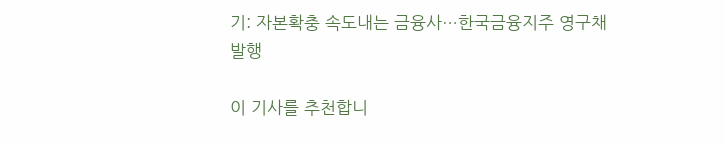기: 자본확충 속도내는 금융사…한국금융지주 영구채 발행

이 기사를 추천합니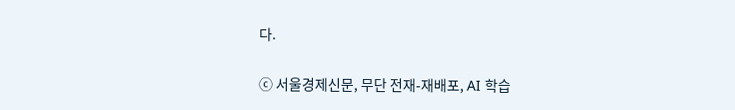다.

ⓒ 서울경제신문, 무단 전재-재배포, AI 학습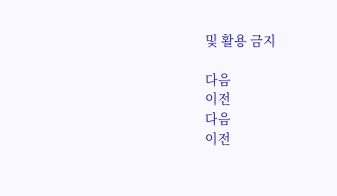및 활용 금지

다음
이전
다음
이전